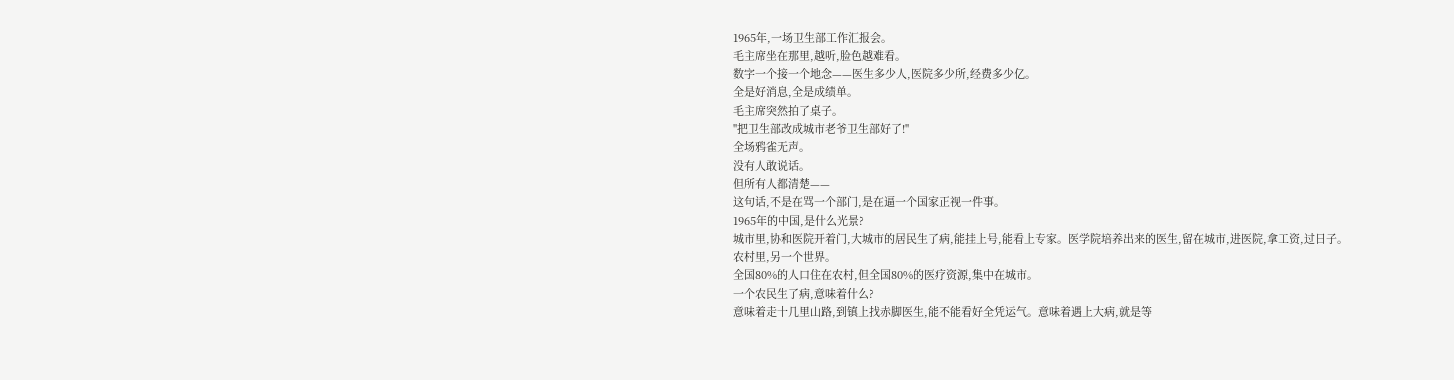1965年,一场卫生部工作汇报会。
毛主席坐在那里,越听,脸色越难看。
数字一个接一个地念——医生多少人,医院多少所,经费多少亿。
全是好消息,全是成绩单。
毛主席突然拍了桌子。
"把卫生部改成城市老爷卫生部好了!"
全场鸦雀无声。
没有人敢说话。
但所有人都清楚——
这句话,不是在骂一个部门,是在逼一个国家正视一件事。
1965年的中国,是什么光景?
城市里,协和医院开着门,大城市的居民生了病,能挂上号,能看上专家。医学院培养出来的医生,留在城市,进医院,拿工资,过日子。
农村里,另一个世界。
全国80%的人口住在农村,但全国80%的医疗资源,集中在城市。
一个农民生了病,意味着什么?
意味着走十几里山路,到镇上找赤脚医生,能不能看好全凭运气。意味着遇上大病,就是等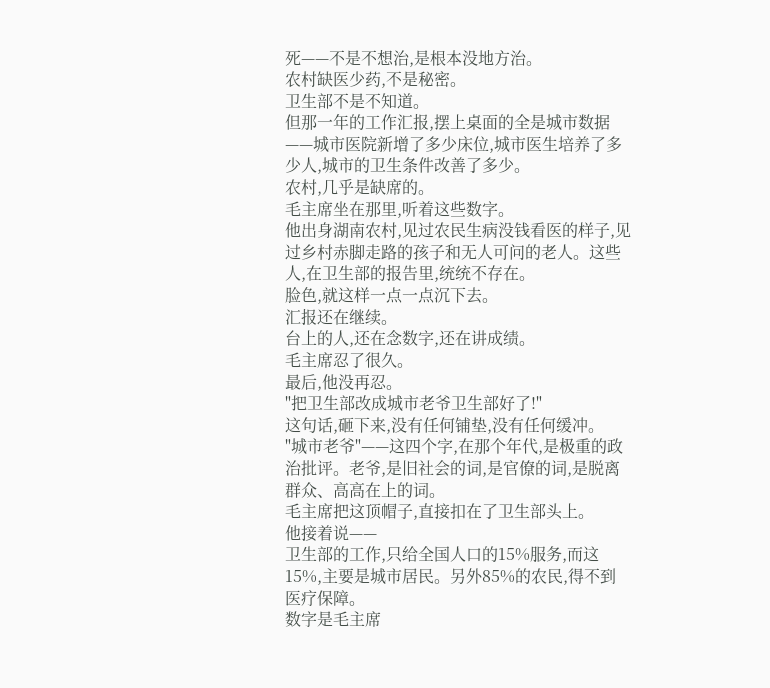死——不是不想治,是根本没地方治。
农村缺医少药,不是秘密。
卫生部不是不知道。
但那一年的工作汇报,摆上桌面的全是城市数据——城市医院新增了多少床位,城市医生培养了多少人,城市的卫生条件改善了多少。
农村,几乎是缺席的。
毛主席坐在那里,听着这些数字。
他出身湖南农村,见过农民生病没钱看医的样子,见过乡村赤脚走路的孩子和无人可问的老人。这些人,在卫生部的报告里,统统不存在。
脸色,就这样一点一点沉下去。
汇报还在继续。
台上的人,还在念数字,还在讲成绩。
毛主席忍了很久。
最后,他没再忍。
"把卫生部改成城市老爷卫生部好了!"
这句话,砸下来,没有任何铺垫,没有任何缓冲。
"城市老爷"——这四个字,在那个年代,是极重的政治批评。老爷,是旧社会的词,是官僚的词,是脱离群众、高高在上的词。
毛主席把这顶帽子,直接扣在了卫生部头上。
他接着说——
卫生部的工作,只给全国人口的15%服务,而这15%,主要是城市居民。另外85%的农民,得不到医疗保障。
数字是毛主席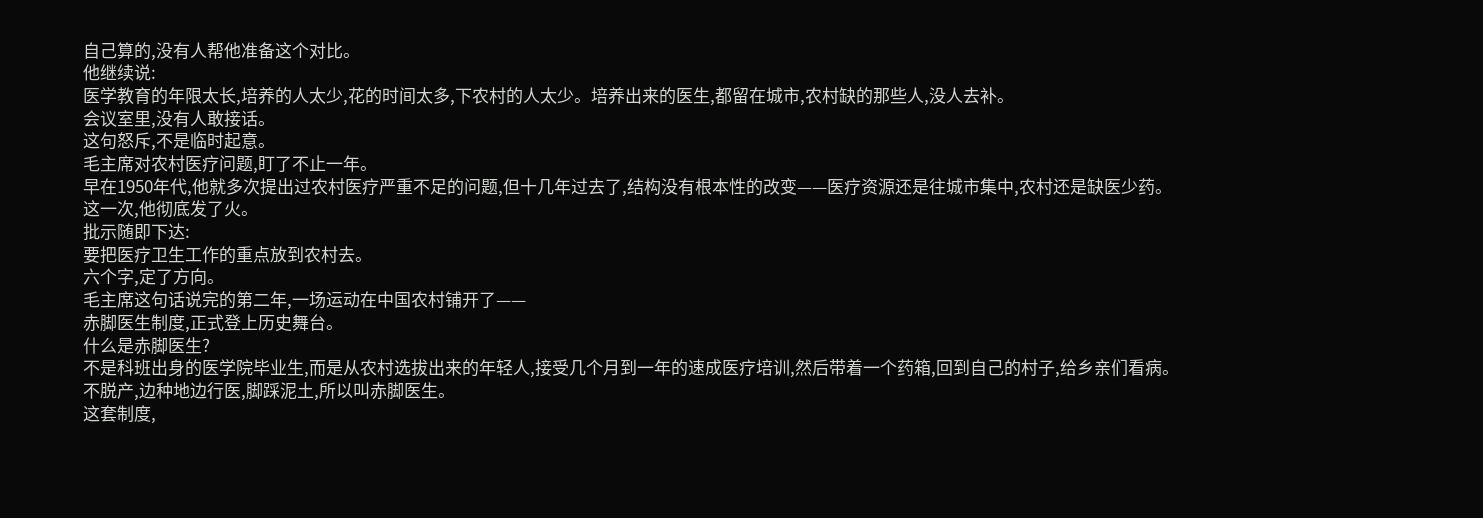自己算的,没有人帮他准备这个对比。
他继续说:
医学教育的年限太长,培养的人太少,花的时间太多,下农村的人太少。培养出来的医生,都留在城市,农村缺的那些人,没人去补。
会议室里,没有人敢接话。
这句怒斥,不是临时起意。
毛主席对农村医疗问题,盯了不止一年。
早在1950年代,他就多次提出过农村医疗严重不足的问题,但十几年过去了,结构没有根本性的改变——医疗资源还是往城市集中,农村还是缺医少药。
这一次,他彻底发了火。
批示随即下达:
要把医疗卫生工作的重点放到农村去。
六个字,定了方向。
毛主席这句话说完的第二年,一场运动在中国农村铺开了——
赤脚医生制度,正式登上历史舞台。
什么是赤脚医生?
不是科班出身的医学院毕业生,而是从农村选拔出来的年轻人,接受几个月到一年的速成医疗培训,然后带着一个药箱,回到自己的村子,给乡亲们看病。
不脱产,边种地边行医,脚踩泥土,所以叫赤脚医生。
这套制度,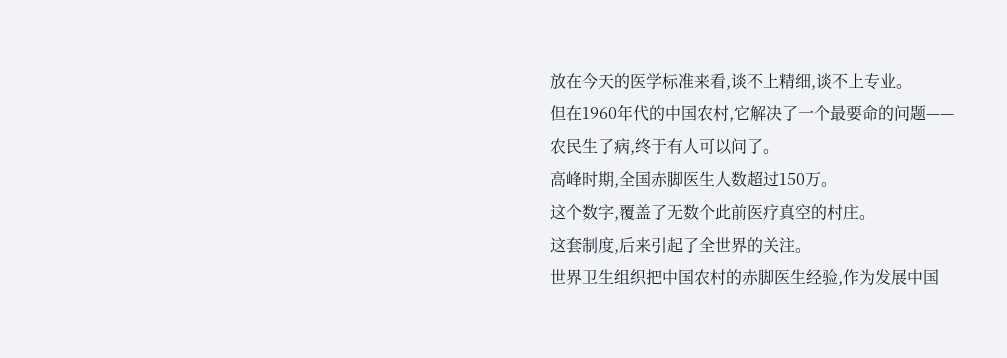放在今天的医学标准来看,谈不上精细,谈不上专业。
但在1960年代的中国农村,它解决了一个最要命的问题——
农民生了病,终于有人可以问了。
高峰时期,全国赤脚医生人数超过150万。
这个数字,覆盖了无数个此前医疗真空的村庄。
这套制度,后来引起了全世界的关注。
世界卫生组织把中国农村的赤脚医生经验,作为发展中国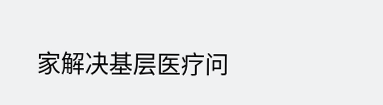家解决基层医疗问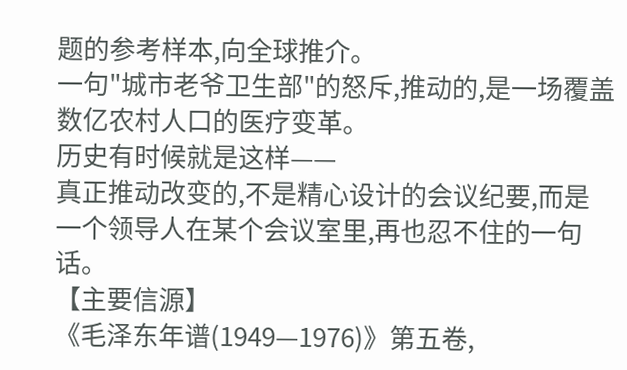题的参考样本,向全球推介。
一句"城市老爷卫生部"的怒斥,推动的,是一场覆盖数亿农村人口的医疗变革。
历史有时候就是这样——
真正推动改变的,不是精心设计的会议纪要,而是一个领导人在某个会议室里,再也忍不住的一句话。
【主要信源】
《毛泽东年谱(1949—1976)》第五卷,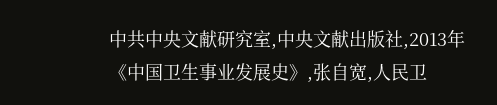中共中央文献研究室,中央文献出版社,2013年
《中国卫生事业发展史》,张自宽,人民卫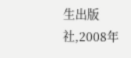生出版社,2008年